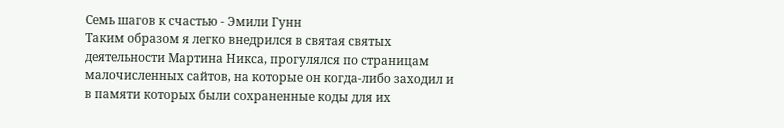Семь шагов к счастью - Эмили Гунн
Таким образом я легко внедрился в святая святых деятельности Мартина Никса, прогулялся по страницам малочисленных сайтов, на которые он когда-либо заходил и в памяти которых были сохраненные коды для их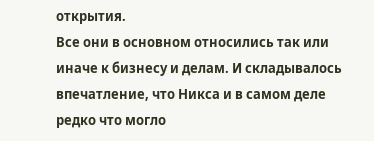открытия.
Все они в основном относились так или иначе к бизнесу и делам. И складывалось впечатление, что Никса и в самом деле редко что могло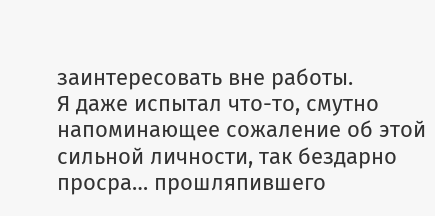заинтересовать вне работы.
Я даже испытал что-то, смутно напоминающее сожаление об этой сильной личности, так бездарно просра… прошляпившего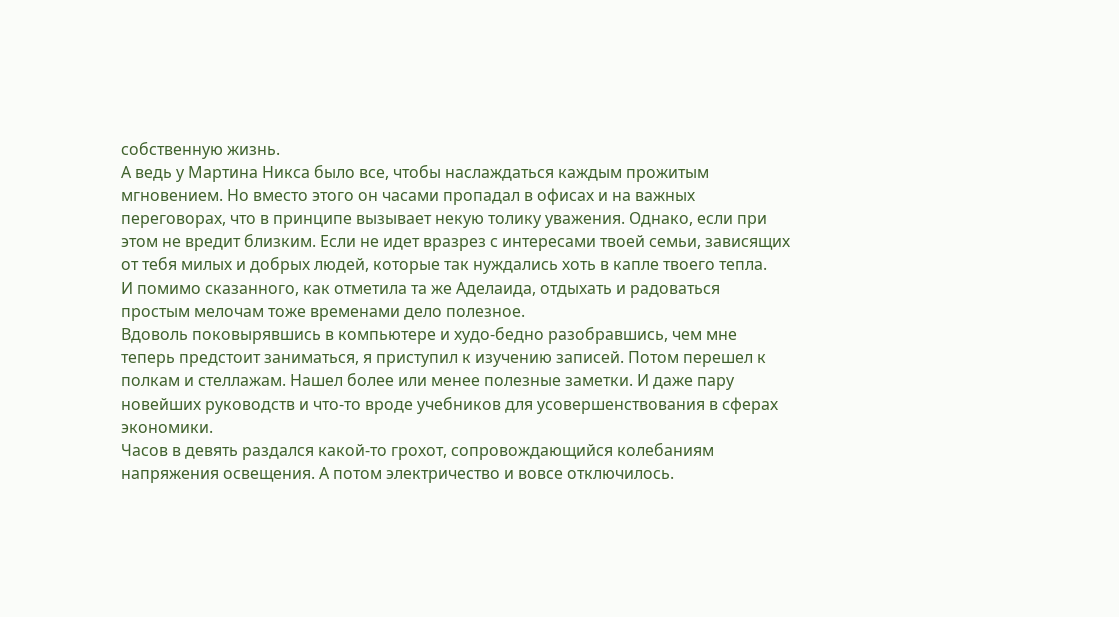собственную жизнь.
А ведь у Мартина Никса было все, чтобы наслаждаться каждым прожитым мгновением. Но вместо этого он часами пропадал в офисах и на важных переговорах, что в принципе вызывает некую толику уважения. Однако, если при этом не вредит близким. Если не идет вразрез с интересами твоей семьи, зависящих от тебя милых и добрых людей, которые так нуждались хоть в капле твоего тепла.
И помимо сказанного, как отметила та же Аделаида, отдыхать и радоваться простым мелочам тоже временами дело полезное.
Вдоволь поковырявшись в компьютере и худо-бедно разобравшись, чем мне теперь предстоит заниматься, я приступил к изучению записей. Потом перешел к полкам и стеллажам. Нашел более или менее полезные заметки. И даже пару новейших руководств и что-то вроде учебников для усовершенствования в сферах экономики.
Часов в девять раздался какой-то грохот, сопровождающийся колебаниям напряжения освещения. А потом электричество и вовсе отключилось.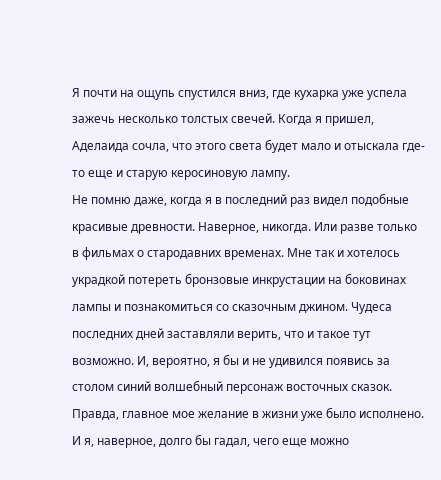Я почти на ощупь спустился вниз, где кухарка уже успела зажечь несколько толстых свечей. Когда я пришел, Аделаида сочла, что этого света будет мало и отыскала где-то еще и старую керосиновую лампу.
Не помню даже, когда я в последний раз видел подобные красивые древности. Наверное, никогда. Или разве только в фильмах о стародавних временах. Мне так и хотелось украдкой потереть бронзовые инкрустации на боковинах лампы и познакомиться со сказочным джином. Чудеса последних дней заставляли верить, что и такое тут возможно. И, вероятно, я бы и не удивился появись за столом синий волшебный персонаж восточных сказок.
Правда, главное мое желание в жизни уже было исполнено. И я, наверное, долго бы гадал, чего еще можно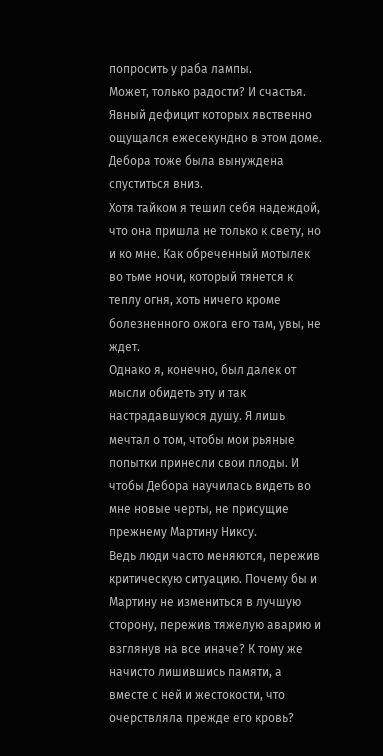попросить у раба лампы.
Может, только радости? И счастья. Явный дефицит которых явственно ощущался ежесекундно в этом доме.
Дебора тоже была вынуждена спуститься вниз.
Хотя тайком я тешил себя надеждой, что она пришла не только к свету, но и ко мне. Как обреченный мотылек во тьме ночи, который тянется к теплу огня, хоть ничего кроме болезненного ожога его там, увы, не ждет.
Однако я, конечно, был далек от мысли обидеть эту и так настрадавшуюся душу. Я лишь мечтал о том, чтобы мои рьяные попытки принесли свои плоды. И чтобы Дебора научилась видеть во мне новые черты, не присущие прежнему Мартину Никсу.
Ведь люди часто меняются, пережив критическую ситуацию. Почему бы и Мартину не измениться в лучшую сторону, пережив тяжелую аварию и взглянув на все иначе? К тому же начисто лишившись памяти, а вместе с ней и жестокости, что очерствляла прежде его кровь?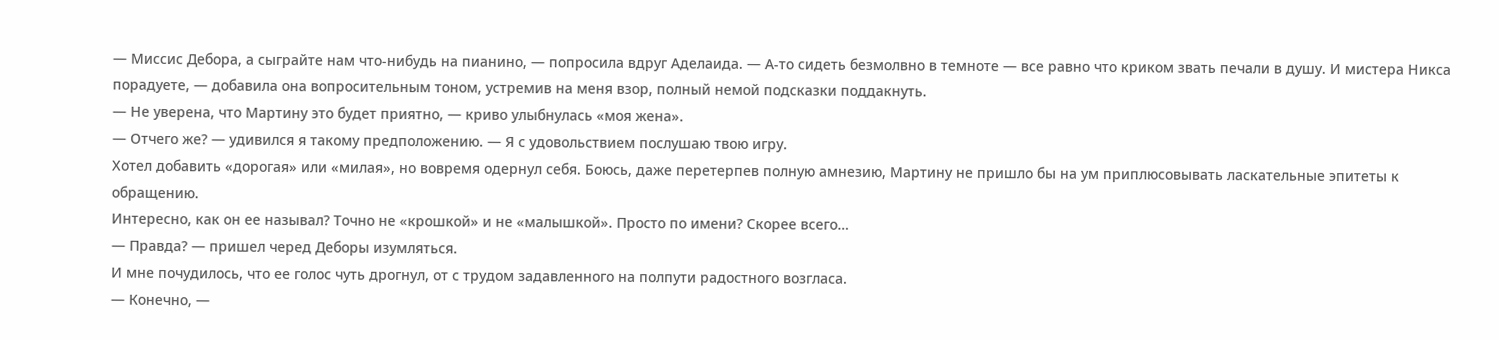— Миссис Дебора, а сыграйте нам что-нибудь на пианино, — попросила вдруг Аделаида. — А-то сидеть безмолвно в темноте — все равно что криком звать печали в душу. И мистера Никса порадуете, — добавила она вопросительным тоном, устремив на меня взор, полный немой подсказки поддакнуть.
— Не уверена, что Мартину это будет приятно, — криво улыбнулась «моя жена».
— Отчего же? — удивился я такому предположению. — Я с удовольствием послушаю твою игру.
Хотел добавить «дорогая» или «милая», но вовремя одернул себя. Боюсь, даже перетерпев полную амнезию, Мартину не пришло бы на ум приплюсовывать ласкательные эпитеты к обращению.
Интересно, как он ее называл? Точно не «крошкой» и не «малышкой». Просто по имени? Скорее всего…
— Правда? — пришел черед Деборы изумляться.
И мне почудилось, что ее голос чуть дрогнул, от с трудом задавленного на полпути радостного возгласа.
— Конечно, —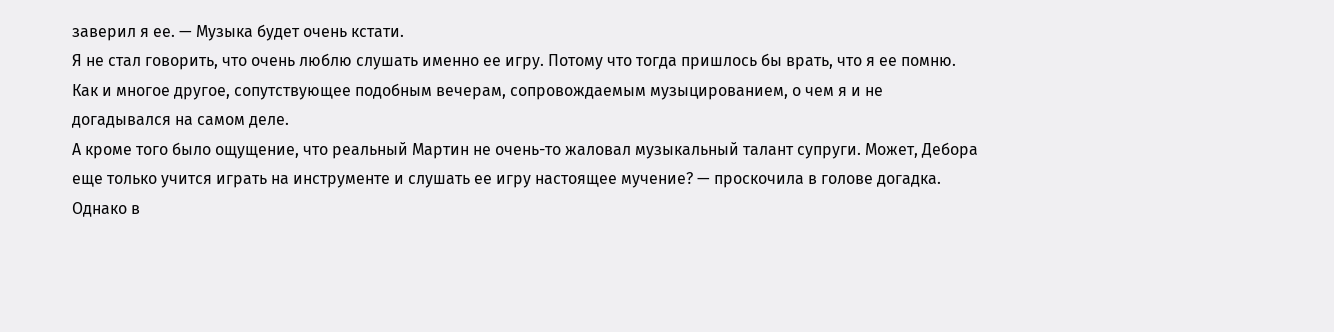заверил я ее. — Музыка будет очень кстати.
Я не стал говорить, что очень люблю слушать именно ее игру. Потому что тогда пришлось бы врать, что я ее помню. Как и многое другое, сопутствующее подобным вечерам, сопровождаемым музыцированием, о чем я и не догадывался на самом деле.
А кроме того было ощущение, что реальный Мартин не очень-то жаловал музыкальный талант супруги. Может, Дебора еще только учится играть на инструменте и слушать ее игру настоящее мучение? — проскочила в голове догадка.
Однако в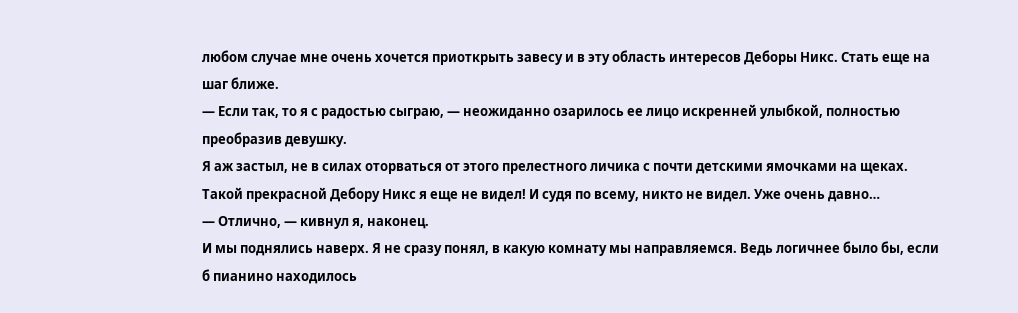любом случае мне очень хочется приоткрыть завесу и в эту область интересов Деборы Никс. Стать еще на шаг ближе.
— Если так, то я с радостью сыграю, — неожиданно озарилось ее лицо искренней улыбкой, полностью преобразив девушку.
Я аж застыл, не в силах оторваться от этого прелестного личика с почти детскими ямочками на щеках. Такой прекрасной Дебору Никс я еще не видел! И судя по всему, никто не видел. Уже очень давно…
— Отлично, — кивнул я, наконец.
И мы поднялись наверх. Я не сразу понял, в какую комнату мы направляемся. Ведь логичнее было бы, если б пианино находилось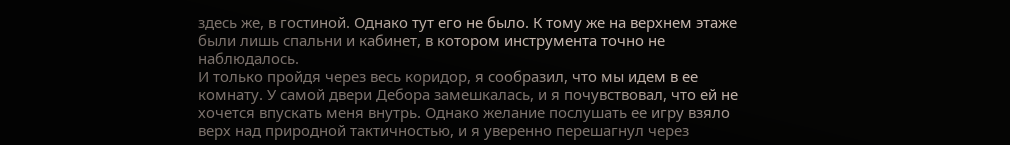здесь же, в гостиной. Однако тут его не было. К тому же на верхнем этаже были лишь спальни и кабинет, в котором инструмента точно не наблюдалось.
И только пройдя через весь коридор, я сообразил, что мы идем в ее комнату. У самой двери Дебора замешкалась, и я почувствовал, что ей не хочется впускать меня внутрь. Однако желание послушать ее игру взяло верх над природной тактичностью, и я уверенно перешагнул через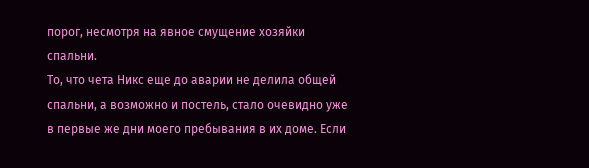порог, несмотря на явное смущение хозяйки спальни.
То, что чета Никс еще до аварии не делила общей спальни, а возможно и постель, стало очевидно уже в первые же дни моего пребывания в их доме. Если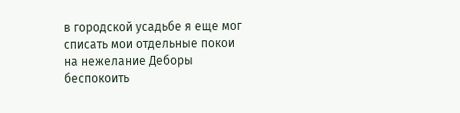в городской усадьбе я еще мог списать мои отдельные покои на нежелание Деборы беспокоить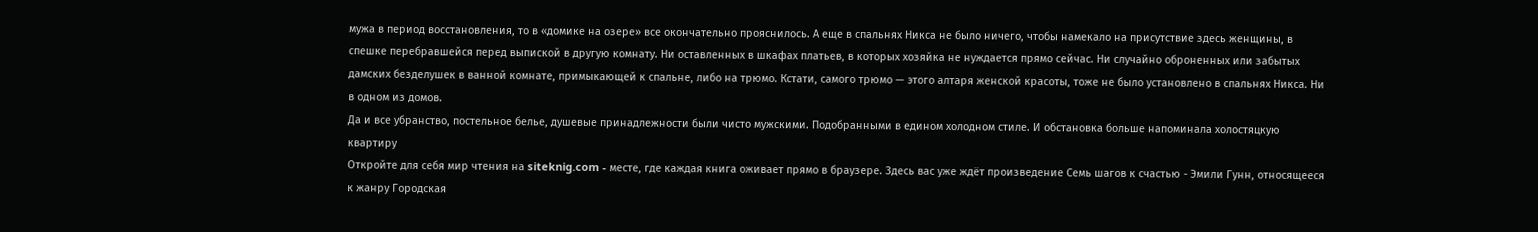мужа в период восстановления, то в «домике на озере» все окончательно прояснилось. А еще в спальнях Никса не было ничего, чтобы намекало на присутствие здесь женщины, в спешке перебравшейся перед выпиской в другую комнату. Ни оставленных в шкафах платьев, в которых хозяйка не нуждается прямо сейчас. Ни случайно оброненных или забытых дамских безделушек в ванной комнате, примыкающей к спальне, либо на трюмо. Кстати, самого трюмо — этого алтаря женской красоты, тоже не было установлено в спальнях Никса. Ни в одном из домов.
Да и все убранство, постельное белье, душевые принадлежности были чисто мужскими. Подобранными в едином холодном стиле. И обстановка больше напоминала холостяцкую квартиру
Откройте для себя мир чтения на siteknig.com - месте, где каждая книга оживает прямо в браузере. Здесь вас уже ждёт произведение Семь шагов к счастью - Эмили Гунн, относящееся к жанру Городская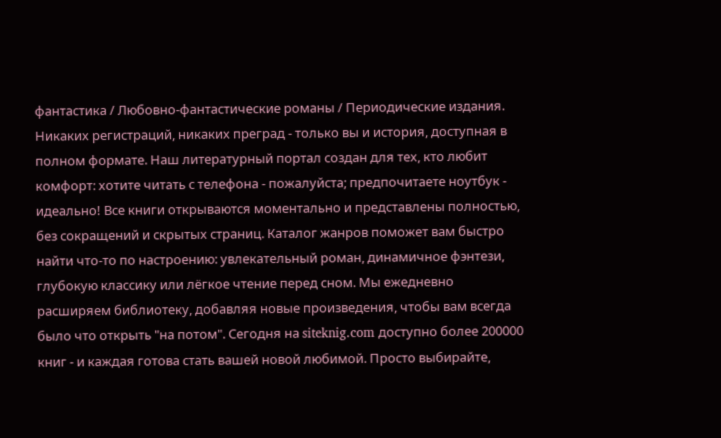фантастика / Любовно-фантастические романы / Периодические издания. Никаких регистраций, никаких преград - только вы и история, доступная в полном формате. Наш литературный портал создан для тех, кто любит комфорт: хотите читать с телефона - пожалуйста; предпочитаете ноутбук - идеально! Все книги открываются моментально и представлены полностью, без сокращений и скрытых страниц. Каталог жанров поможет вам быстро найти что-то по настроению: увлекательный роман, динамичное фэнтези, глубокую классику или лёгкое чтение перед сном. Мы ежедневно расширяем библиотеку, добавляя новые произведения, чтобы вам всегда было что открыть "на потом". Сегодня на siteknig.com доступно более 200000 книг - и каждая готова стать вашей новой любимой. Просто выбирайте,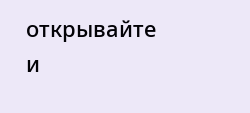открывайте и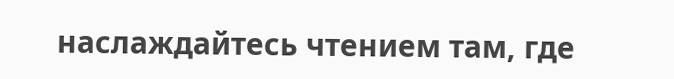наслаждайтесь чтением там, где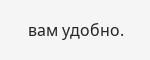вам удобно.